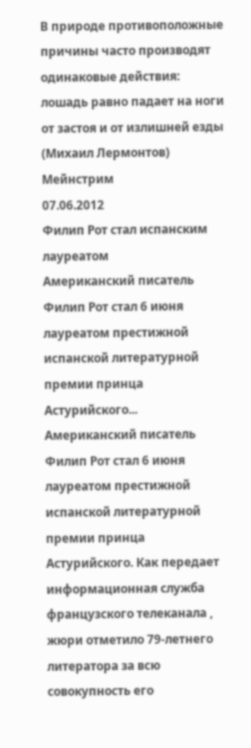В природе противоположные причины часто производят одинаковые действия: лошадь равно падает на ноги от застоя и от излишней езды
(Михаил Лермонтов)
Мейнстрим
07.06.2012
Филип Рот стал испанским лауреатом
Американский писатель Филип Рот стал 6 июня лауреатом престижной испанской литературной премии принца Астурийского...
Американский писатель Филип Рот стал 6 июня лауреатом престижной испанской литературной премии принца Астурийского. Как передает информационная служба французского телеканала , жюри отметило 79-летнего литератора за всю совокупность его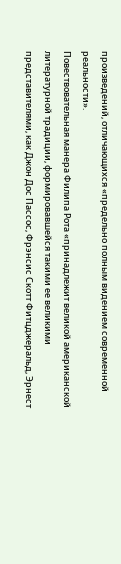произведений, отличающихся «предельно полным видением современной реальности».
Повествовательная манера Филипа Рота «принадлежит великой американской литературной традиции, формировавшейся такими ее великими представителями, как Джон Дос Пассос, Фрэнсис Скотт Фитцджеральд, Эрнест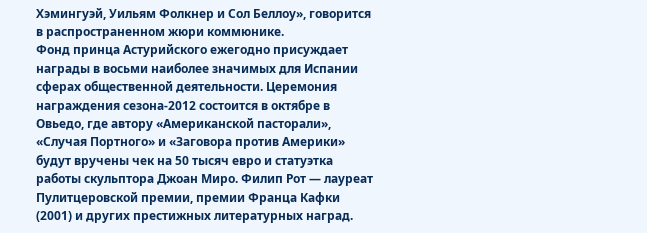Хэмингуэй, Уильям Фолкнер и Сол Беллоу», говорится в распространенном жюри коммюнике.
Фонд принца Астурийского ежегодно присуждает награды в восьми наиболее значимых для Испании сферах общественной деятельности. Церемония награждения сезона-2012 состоится в октябре в Овьедо, где автору «Американской пасторали», «Случая Портного» и «Заговора против Америки» будут вручены чек на 50 тысяч евро и статуэтка работы скульптора Джоан Миро. Филип Рот — лауреат Пулитцеровской премии, премии Франца Кафки (2001) и других престижных литературных наград.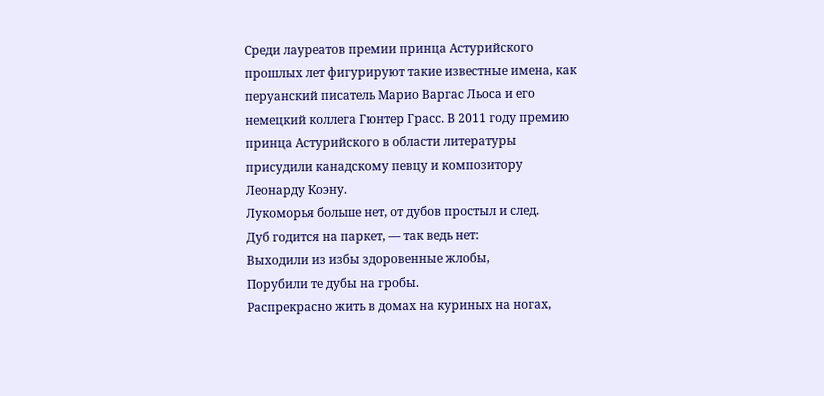Среди лауреатов премии принца Астурийского прошлых лет фигурируют такие известные имена, как перуанский писатель Марио Варгас Льоса и его немецкий коллега Гюнтер Грасс. В 2011 году премию принца Астурийского в области литературы присудили канадскому певцу и композитору Леонарду Коэну.
Лукоморья больше нет, от дубов простыл и след.
Дуб годится на паркет, — так ведь нет:
Выходили из избы здоровенные жлобы,
Порубили те дубы на гробы.
Распрекрасно жить в домах на куриных на ногах,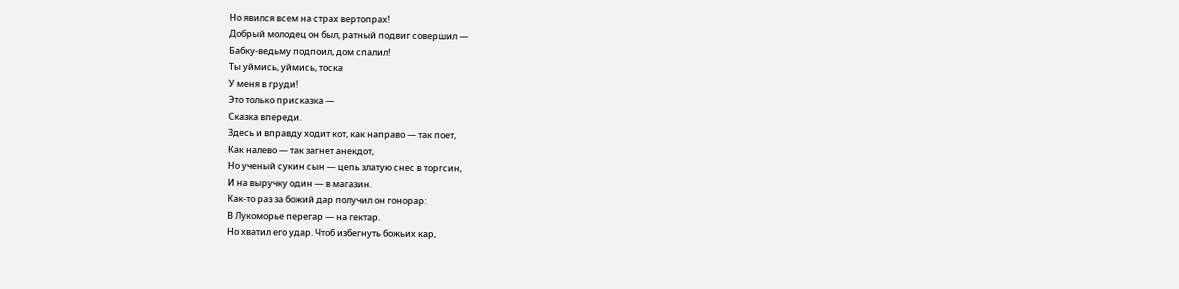Но явился всем на страх вертопрах!
Добрый молодец он был, ратный подвиг совершил —
Бабку-ведьму подпоил, дом спалил!
Ты уймись, уймись, тоска
У меня в груди!
Это только присказка —
Сказка впереди.
Здесь и вправду ходит кот, как направо — так поет,
Как налево — так загнет анекдот,
Но ученый сукин сын — цепь златую снес в торгсин,
И на выручку один — в магазин.
Как-то раз за божий дар получил он гонорар:
В Лукоморье перегар — на гектар.
Но хватил его удар. Чтоб избегнуть божьих кар,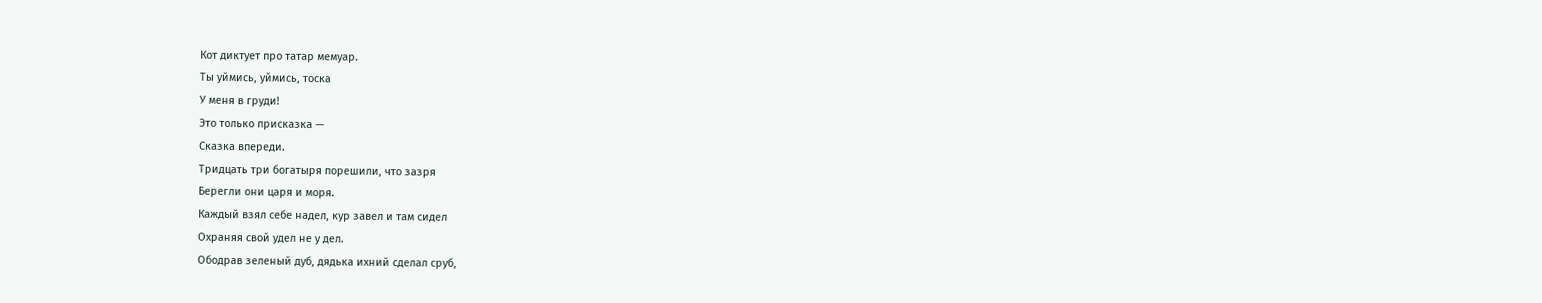Кот диктует про татар мемуар.
Ты уймись, уймись, тоска
У меня в груди!
Это только присказка —
Сказка впереди.
Тридцать три богатыря порешили, что зазря
Берегли они царя и моря.
Каждый взял себе надел, кур завел и там сидел
Охраняя свой удел не у дел.
Ободрав зеленый дуб, дядька ихний сделал сруб,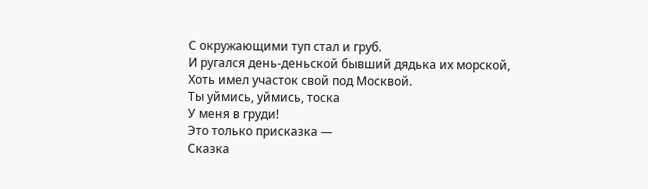С окружающими туп стал и груб.
И ругался день-деньской бывший дядька их морской,
Хоть имел участок свой под Москвой.
Ты уймись, уймись, тоска
У меня в груди!
Это только присказка —
Сказка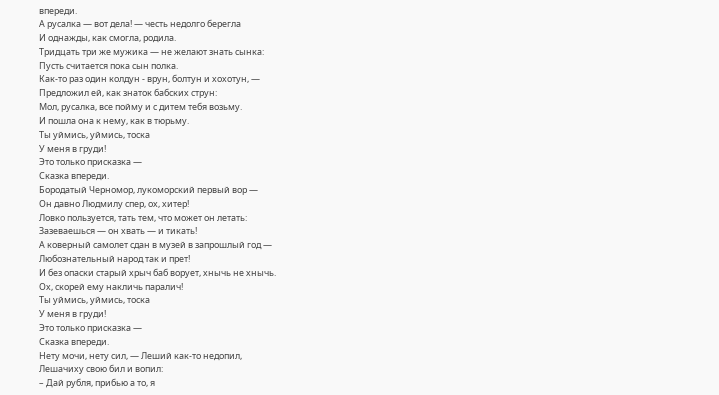впереди.
А русалка — вот дела! — честь недолго берегла
И однажды, как смогла, родила.
Тридцать три же мужика — не желают знать сынка:
Пусть считается пока сын полка.
Как-то раз один колдун - врун, болтун и хохотун, —
Предложил ей, как знаток бабских струн:
Мол, русалка, все пойму и с дитем тебя возьму.
И пошла она к нему, как в тюрьму.
Ты уймись, уймись, тоска
У меня в груди!
Это только присказка —
Сказка впереди.
Бородатый Черномор, лукоморский первый вор —
Он давно Людмилу спер, ох, хитер!
Ловко пользуется, тать тем, что может он летать:
Зазеваешься — он хвать — и тикать!
А коверный самолет сдан в музей в запрошлый год —
Любознательный народ так и прет!
И без опаски старый хрыч баб ворует, хнычь не хнычь.
Ох, скорей ему накличь паралич!
Ты уймись, уймись, тоска
У меня в груди!
Это только присказка —
Сказка впереди.
Нету мочи, нету сил, — Леший как-то недопил,
Лешачиху свою бил и вопил:
– Дай рубля, прибью а то, я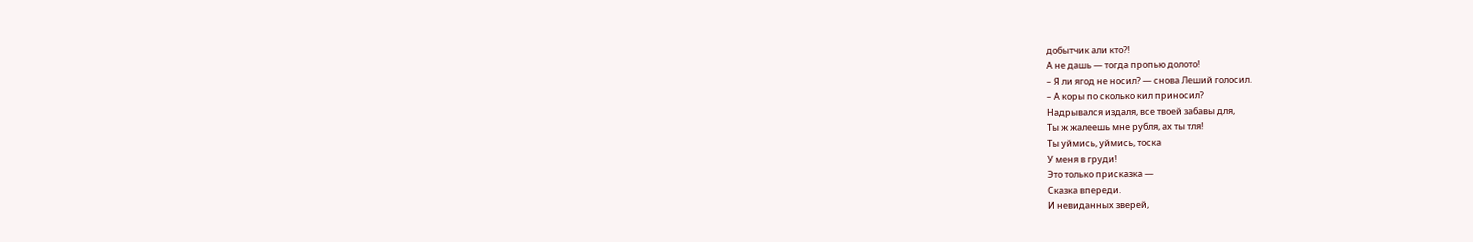добытчик али кто?!
А не дашь — тогда пропью долото!
– Я ли ягод не носил? — снова Леший голосил.
– А коры по сколько кил приносил?
Надрывался издаля, все твоей забавы для,
Ты ж жалеешь мне рубля, ах ты тля!
Ты уймись, уймись, тоска
У меня в груди!
Это только присказка —
Сказка впереди.
И невиданных зверей,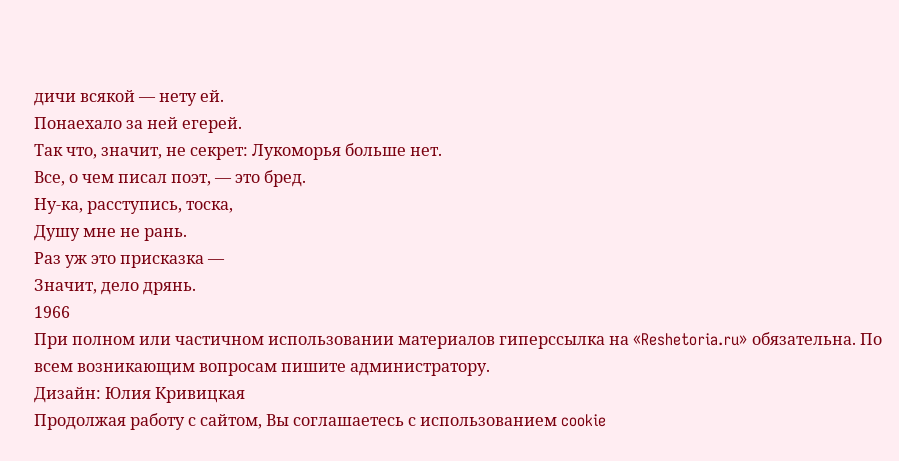дичи всякой — нету ей.
Понаехало за ней егерей.
Так что, значит, не секрет: Лукоморья больше нет.
Все, о чем писал поэт, — это бред.
Ну-ка, расступись, тоска,
Душу мне не рань.
Раз уж это присказка —
Значит, дело дрянь.
1966
При полном или частичном использовании материалов гиперссылка на «Reshetoria.ru» обязательна. По всем возникающим вопросам пишите администратору.
Дизайн: Юлия Кривицкая
Продолжая работу с сайтом, Вы соглашаетесь с использованием cookie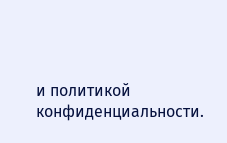и политикой конфиденциальности.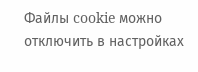Файлы cookie можно отключить в настройках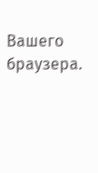Вашего браузера.